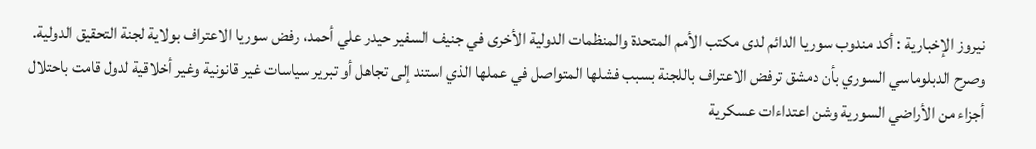نيروز الإخبارية : أكد مندوب سوريا الدائم لدى مكتب الأمم المتحدة والمنظمات الدولية الأخرى في جنيف السفير حيدر علي أحمد، رفض سوريا الاعتراف بولاية لجنة التحقيق الدولية.
وصرح الدبلوماسي السوري بأن دمشق ترفض الاعتراف باللجنة بسبب فشلها المتواصل في عملها الذي استند إلى تجاهل أو تبرير سياسات غير قانونية وغير أخلاقية لدول قامت باحتلال أجزاء من الأراضي السورية وشن اعتداءات عسكرية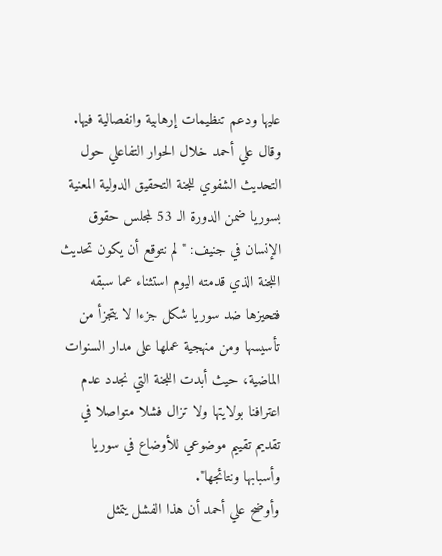عليها ودعم تنظيمات إرهابية وانفصالية فيها.
وقال علي أحمد خلال الحوار التفاعلي حول التحديث الشفوي للجنة التحقيق الدولية المعنية بسوريا ضمن الدورة الـ 53 لمجلس حقوق الإنسان في جنيف: "لم نتوقع أن يكون تحديث اللجنة الذي قدمته اليوم استثناء عما سبقه فتحيزها ضد سوريا شكل جزءا لا يتجزأ من تأسيسها ومن منهجية عملها على مدار السنوات الماضية، حيث أبدت اللجنة التي نجدد عدم اعترافنا بولايتها ولا تزال فشلا متواصلا في تقديم تقييم موضوعي للأوضاع في سوريا وأسبابها ونتائجها".
وأوضح علي أحمد أن هذا الفشل يتمثل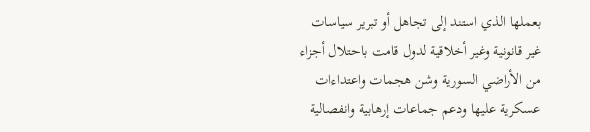بعملها الذي استند إلى تجاهل أو تبرير سياسات غير قانونية وغير أخلاقية لدول قامت باحتلال أجزاء من الأراضي السورية وشن هجمات واعتداءات عسكرية عليها ودعم جماعات إرهابية وانفصالية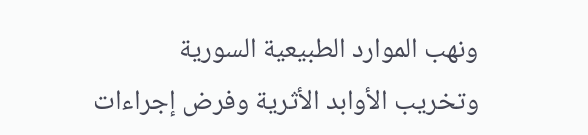ونهب الموارد الطبيعية السورية وتخريب الأوابد الأثرية وفرض إجراءات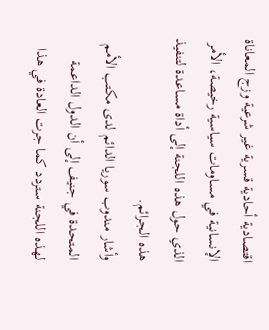اقتصادية أحادية قسرية غير شرعية وزج المعاناة الإنسانية في مساومات سياسية رخيصة، الأمر الذي حول هذه اللجنة إلى أداة مساعدة لتنفيذ هذه الجرائم.
وأشار مندوب سوريا الدائم لدى مكتب الأمم المتحدة في جنيف إلى أن الدول الداعمة لهذه اللجنة ستردد كما جرت العادة في هذا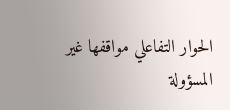الحوار التفاعلي مواقفها غير المسؤولة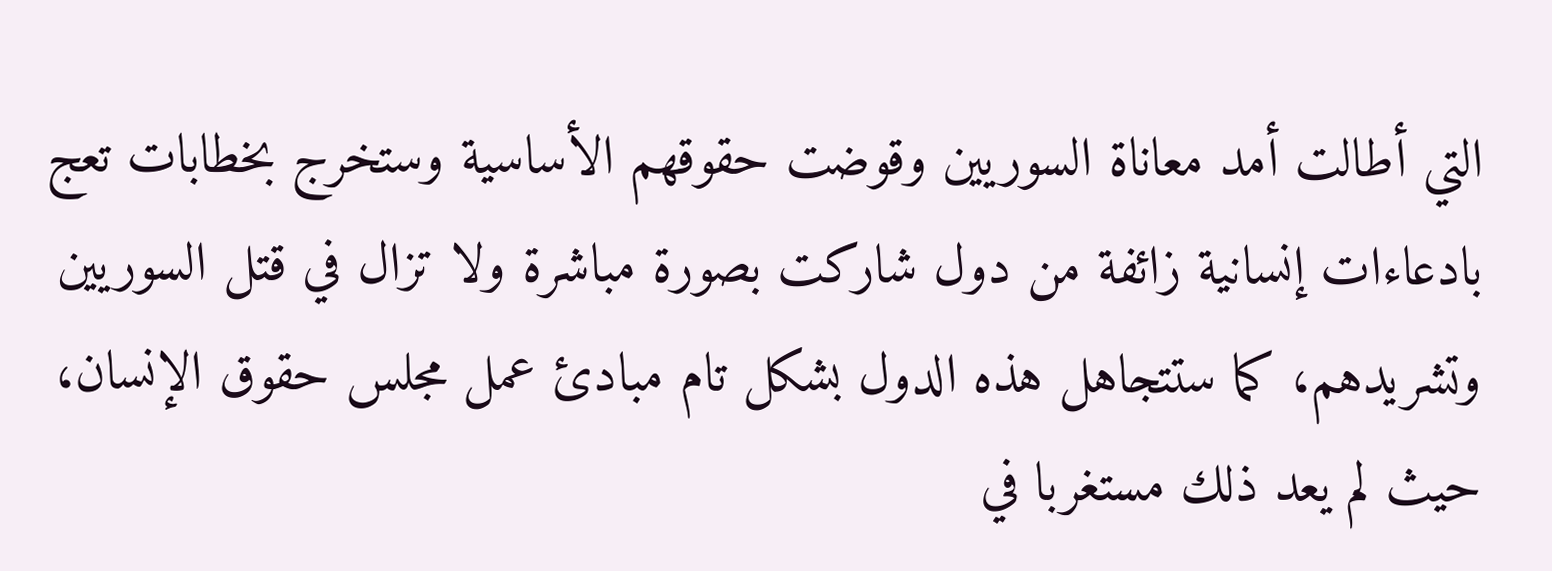التي أطالت أمد معاناة السوريين وقوضت حقوقهم الأساسية وستخرج بخطابات تعج بادعاءات إنسانية زائفة من دول شاركت بصورة مباشرة ولا تزال في قتل السوريين وتشريدهم، كما ستتجاهل هذه الدول بشكل تام مبادئ عمل مجلس حقوق الإنسان، حيث لم يعد ذلك مستغربا في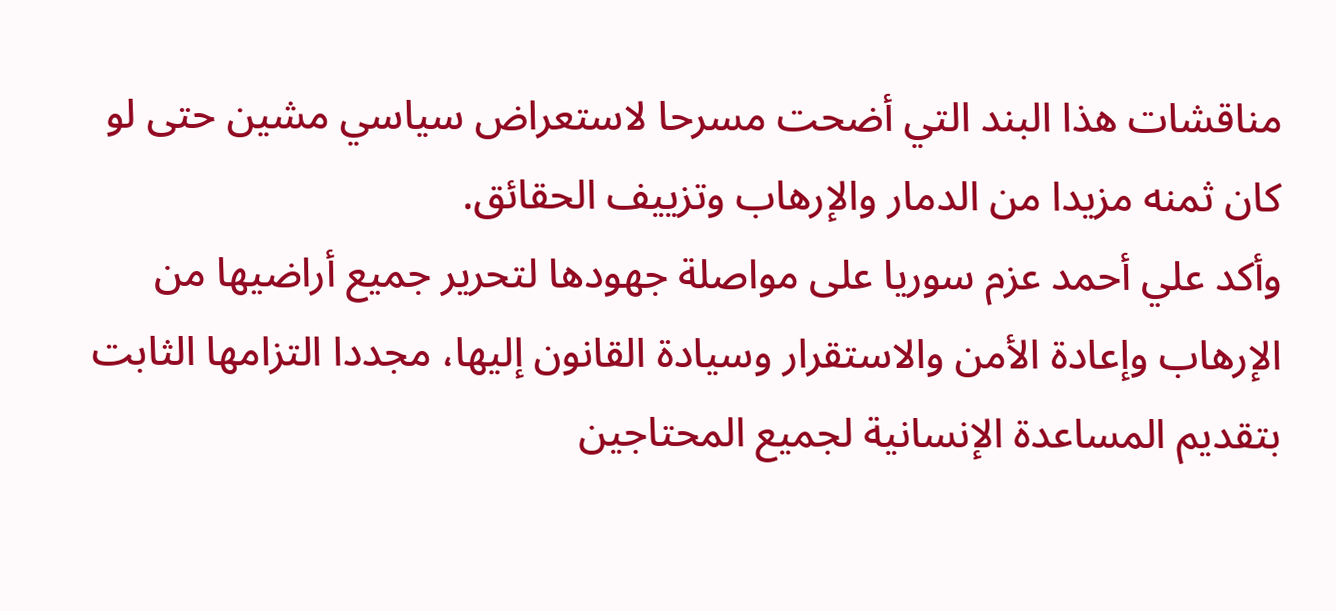مناقشات هذا البند التي أضحت مسرحا لاستعراض سياسي مشين حتى لو كان ثمنه مزيدا من الدمار والإرهاب وتزييف الحقائق.
وأكد علي أحمد عزم سوريا على مواصلة جهودها لتحرير جميع أراضيها من الإرهاب وإعادة الأمن والاستقرار وسيادة القانون إليها، مجددا التزامها الثابت بتقديم المساعدة الإنسانية لجميع المحتاجين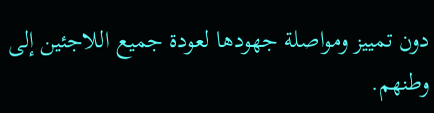دون تمييز ومواصلة جهودها لعودة جميع اللاجئين إلى وطنهم.